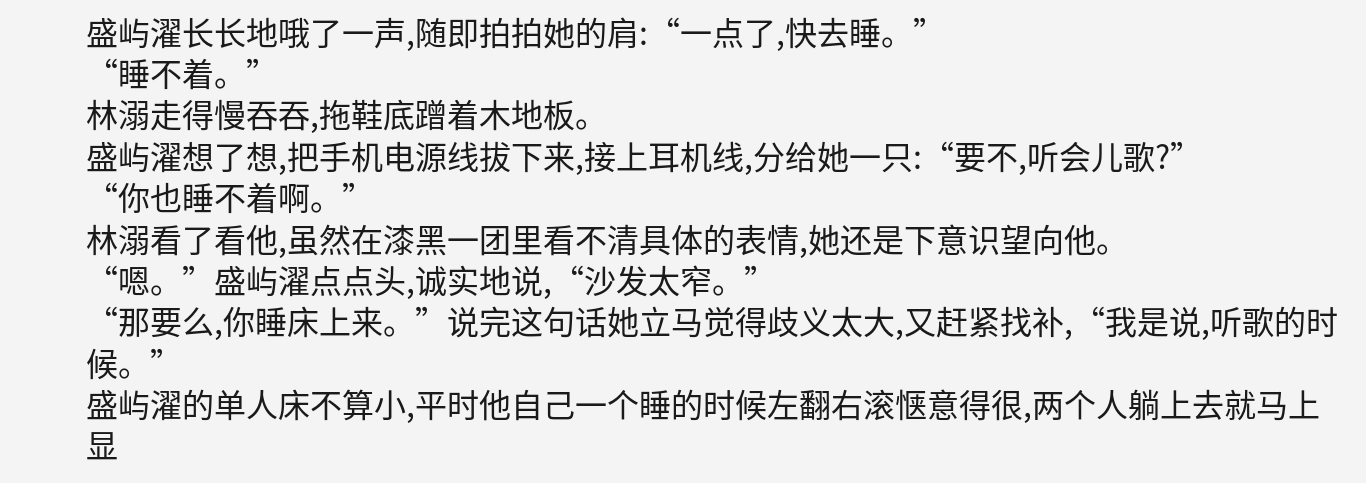盛屿濯长长地哦了一声,随即拍拍她的肩:“一点了,快去睡。”
“睡不着。”
林溺走得慢吞吞,拖鞋底蹭着木地板。
盛屿濯想了想,把手机电源线拔下来,接上耳机线,分给她一只:“要不,听会儿歌?”
“你也睡不着啊。”
林溺看了看他,虽然在漆黑一团里看不清具体的表情,她还是下意识望向他。
“嗯。”盛屿濯点点头,诚实地说,“沙发太窄。”
“那要么,你睡床上来。”说完这句话她立马觉得歧义太大,又赶紧找补,“我是说,听歌的时候。”
盛屿濯的单人床不算小,平时他自己一个睡的时候左翻右滚惬意得很,两个人躺上去就马上显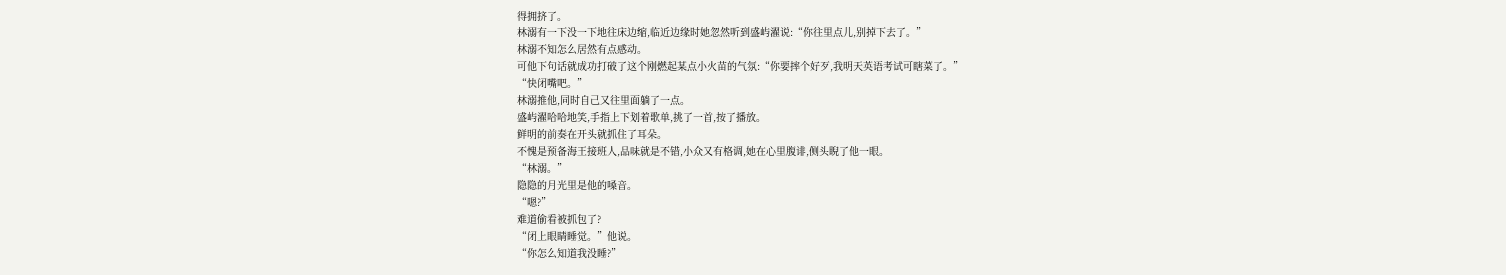得拥挤了。
林溺有一下没一下地往床边缩,临近边缘时她忽然听到盛屿濯说:“你往里点儿,别掉下去了。”
林溺不知怎么居然有点感动。
可他下句话就成功打破了这个刚燃起某点小火苗的气氛:“你要摔个好歹,我明天英语考试可瞎菜了。”
“快闭嘴吧。”
林溺推他,同时自己又往里面躺了一点。
盛屿濯哈哈地笑,手指上下划着歌单,挑了一首,按了播放。
鲜明的前奏在开头就抓住了耳朵。
不愧是预备海王接班人,品味就是不错,小众又有格调,她在心里腹诽,侧头睨了他一眼。
“林溺。”
隐隐的月光里是他的嗓音。
“嗯?”
难道偷看被抓包了?
“闭上眼睛睡觉。”他说。
“你怎么知道我没睡?”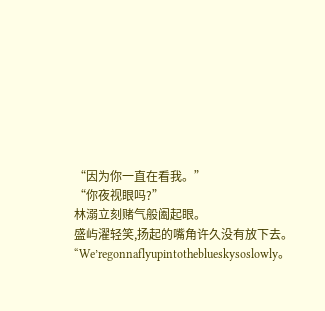“因为你一直在看我。”
“你夜视眼吗?”
林溺立刻赌气般阖起眼。
盛屿濯轻笑,扬起的嘴角许久没有放下去。
“We’regonnaflyupintotheblueskysoslowly。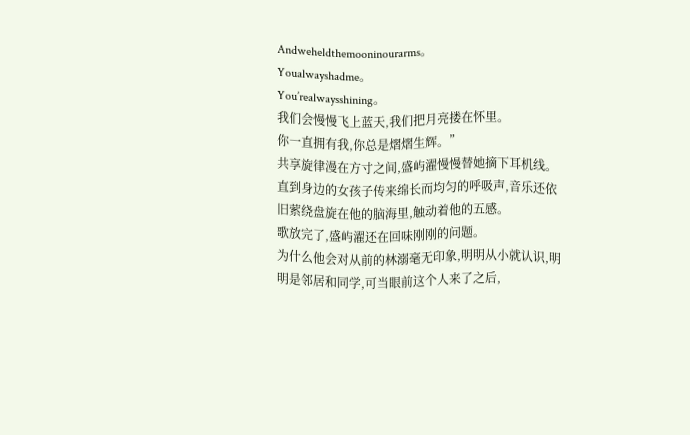Andweheldthemooninourarms。
Youalwayshadme。
You’realwaysshining。
我们会慢慢飞上蓝天,我们把月亮搂在怀里。
你一直拥有我,你总是熠熠生辉。”
共享旋律漫在方寸之间,盛屿濯慢慢替她摘下耳机线。
直到身边的女孩子传来绵长而均匀的呼吸声,音乐还依旧萦绕盘旋在他的脑海里,触动着他的五感。
歌放完了,盛屿濯还在回味刚刚的问题。
为什么他会对从前的林溺毫无印象,明明从小就认识,明明是邻居和同学,可当眼前这个人来了之后,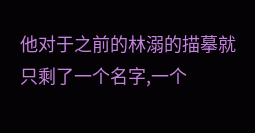他对于之前的林溺的描摹就只剩了一个名字,一个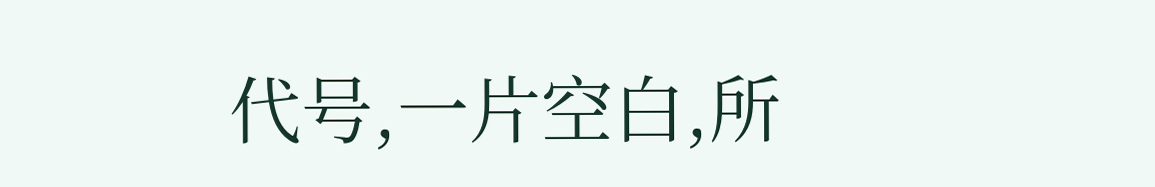代号,一片空白,所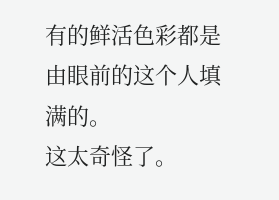有的鲜活色彩都是由眼前的这个人填满的。
这太奇怪了。